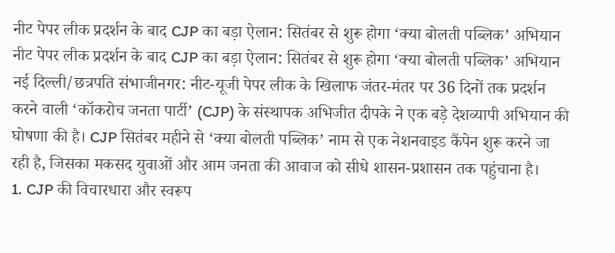नीट पेपर लीक प्रदर्शन के बाद CJP का बड़ा ऐलान: सितंबर से शुरू होगा ‘क्या बोलती पब्लिक’ अभियान
नीट पेपर लीक प्रदर्शन के बाद CJP का बड़ा ऐलान: सितंबर से शुरू होगा ‘क्या बोलती पब्लिक’ अभियान
नई दिल्ली/छत्रपति संभाजीनगर: नीट-यूजी पेपर लीक के खिलाफ जंतर-मंतर पर 36 दिनों तक प्रदर्शन करने वाली ‘कॉकरोच जनता पार्टी’ (CJP) के संस्थापक अभिजीत दीपके ने एक बड़े देशव्यापी अभियान की घोषणा की है। CJP सितंबर महीने से ‘क्या बोलती पब्लिक’ नाम से एक नेशनवाइड कैंपेन शुरू करने जा रही है, जिसका मकसद युवाओं और आम जनता की आवाज को सीधे शासन-प्रशासन तक पहुंचाना है।
1. CJP की विचारधारा और स्वरूप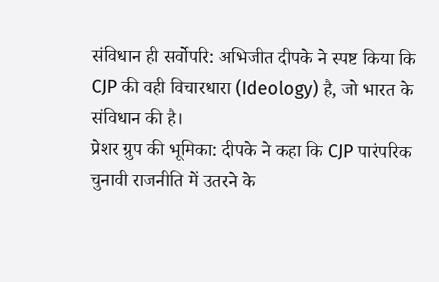संविधान ही सर्वोपरि: अभिजीत दीपके ने स्पष्ट किया कि CJP की वही विचारधारा (Ideology) है, जो भारत के संविधान की है।
प्रेशर ग्रुप की भूमिका: दीपके ने कहा कि CJP पारंपरिक चुनावी राजनीति में उतरने के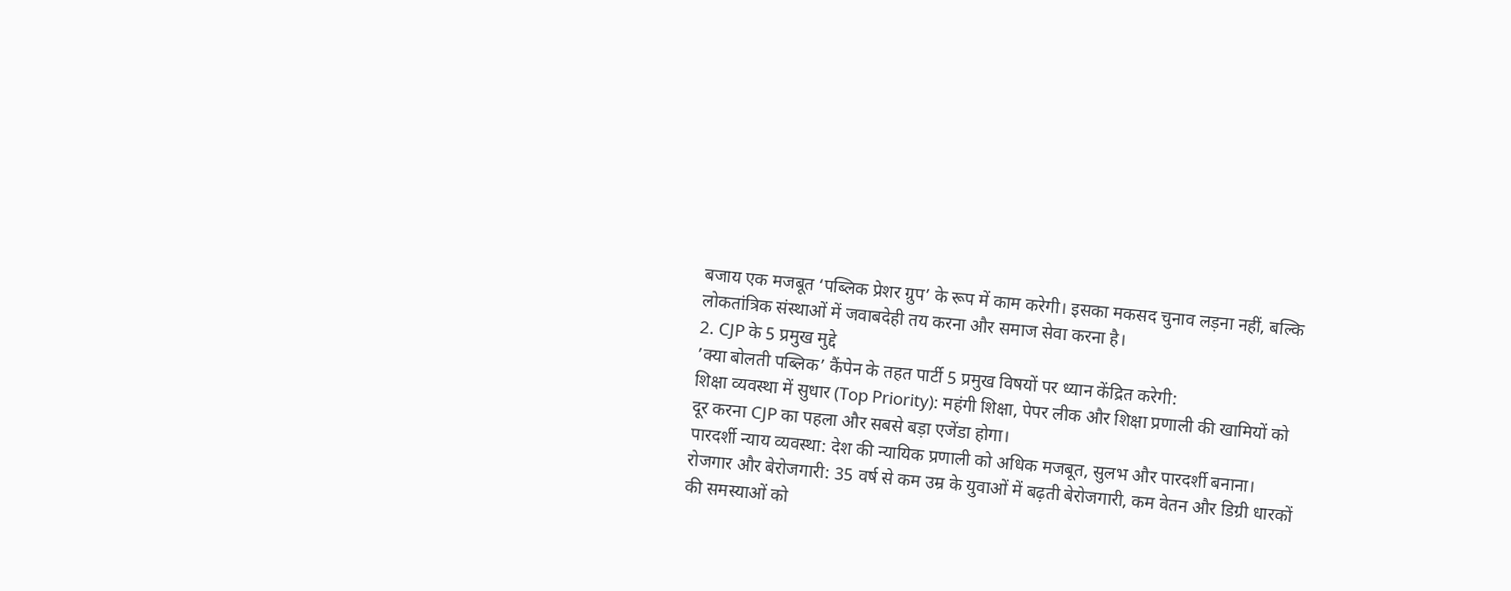बजाय एक मजबूत ‘पब्लिक प्रेशर ग्रुप’ के रूप में काम करेगी। इसका मकसद चुनाव लड़ना नहीं, बल्कि लोकतांत्रिक संस्थाओं में जवाबदेही तय करना और समाज सेवा करना है।
2. CJP के 5 प्रमुख मुद्दे
’क्या बोलती पब्लिक’ कैंपेन के तहत पार्टी 5 प्रमुख विषयों पर ध्यान केंद्रित करेगी:
शिक्षा व्यवस्था में सुधार (Top Priority): महंगी शिक्षा, पेपर लीक और शिक्षा प्रणाली की खामियों को दूर करना CJP का पहला और सबसे बड़ा एजेंडा होगा।
पारदर्शी न्याय व्यवस्था: देश की न्यायिक प्रणाली को अधिक मजबूत, सुलभ और पारदर्शी बनाना।
रोजगार और बेरोजगारी: 35 वर्ष से कम उम्र के युवाओं में बढ़ती बेरोजगारी, कम वेतन और डिग्री धारकों की समस्याओं को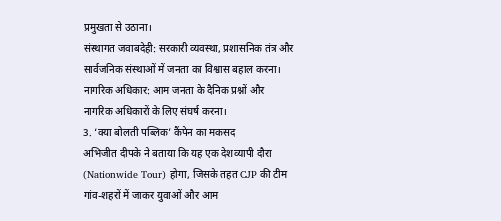प्रमुखता से उठाना।
संस्थागत जवाबदेही: सरकारी व्यवस्था, प्रशासनिक तंत्र और सार्वजनिक संस्थाओं में जनता का विश्वास बहाल करना।
नागरिक अधिकार: आम जनता के दैनिक प्रश्नों और नागरिक अधिकारों के लिए संघर्ष करना।
3. ‘क्या बोलती पब्लिक’ कैंपेन का मकसद
अभिजीत दीपके ने बताया कि यह एक देशव्यापी दौरा (Nationwide Tour) होगा, जिसके तहत CJP की टीम गांव-शहरों में जाकर युवाओं और आम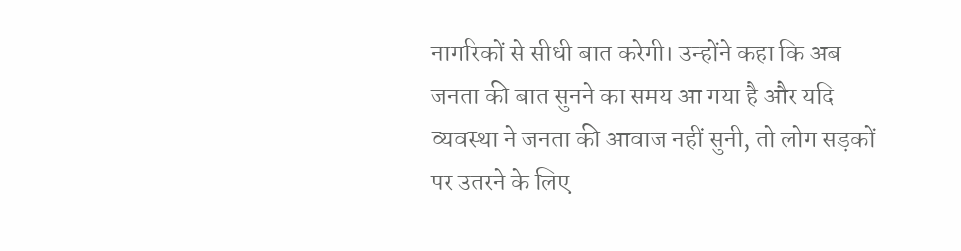नागरिकों से सीधी बात करेगी। उन्होंने कहा कि अब जनता की बात सुनने का समय आ गया है और यदि व्यवस्था ने जनता की आवाज नहीं सुनी, तो लोग सड़कों पर उतरने के लिए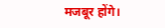मजबूर होंगे।